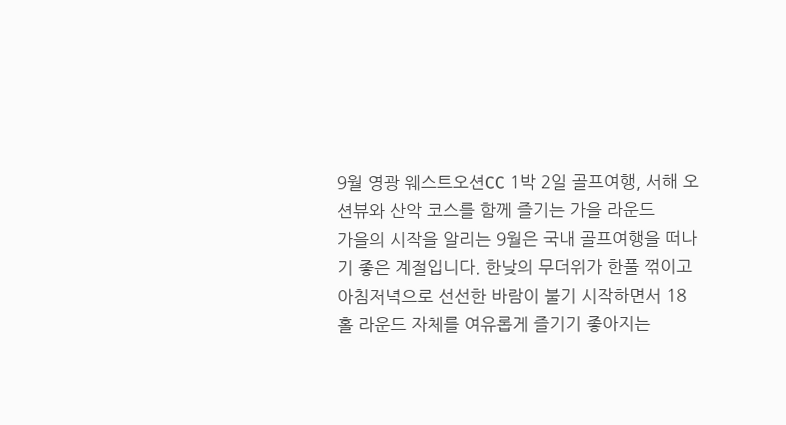9월 영광 웨스트오션CC 1박 2일 골프여행, 서해 오션뷰와 산악 코스를 함께 즐기는 가을 라운드
가을의 시작을 알리는 9월은 국내 골프여행을 떠나기 좋은 계절입니다. 한낮의 무더위가 한풀 꺾이고 아침저녁으로 선선한 바람이 불기 시작하면서 18홀 라운드 자체를 여유롭게 즐기기 좋아지는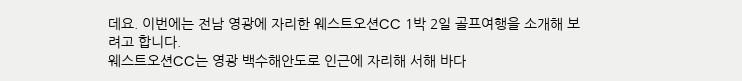데요. 이번에는 전남 영광에 자리한 웨스트오션CC 1박 2일 골프여행을 소개해 보려고 합니다.
웨스트오션CC는 영광 백수해안도로 인근에 자리해 서해 바다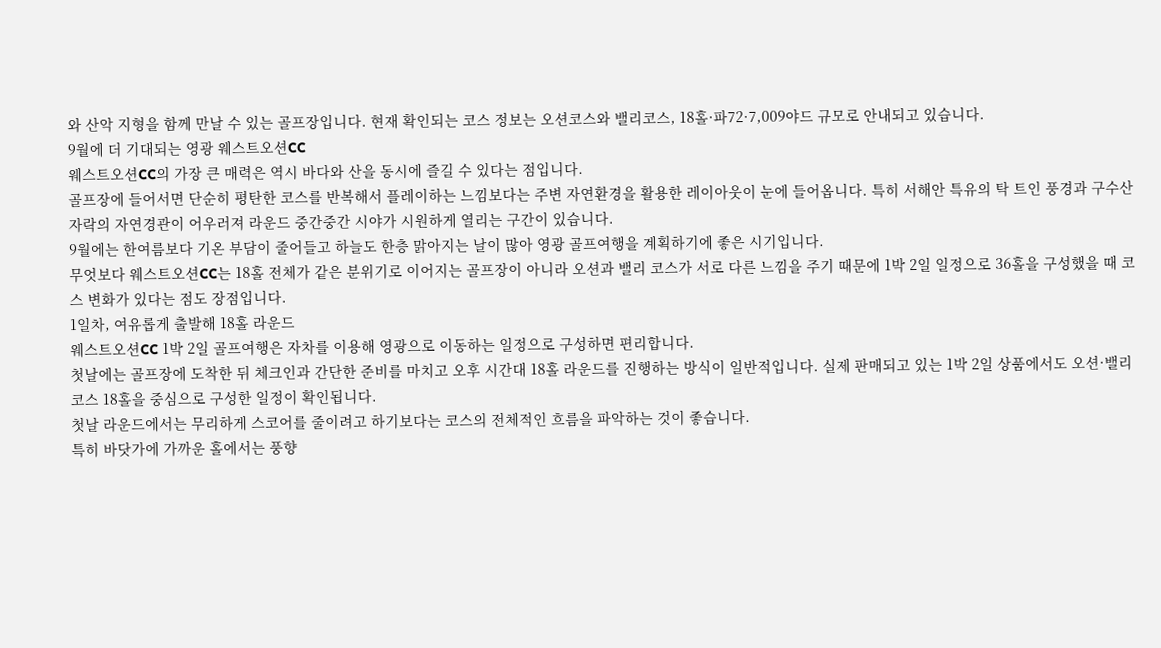와 산악 지형을 함께 만날 수 있는 골프장입니다. 현재 확인되는 코스 정보는 오션코스와 밸리코스, 18홀·파72·7,009야드 규모로 안내되고 있습니다.
9월에 더 기대되는 영광 웨스트오션CC
웨스트오션CC의 가장 큰 매력은 역시 바다와 산을 동시에 즐길 수 있다는 점입니다.
골프장에 들어서면 단순히 평탄한 코스를 반복해서 플레이하는 느낌보다는 주변 자연환경을 활용한 레이아웃이 눈에 들어옵니다. 특히 서해안 특유의 탁 트인 풍경과 구수산 자락의 자연경관이 어우러져 라운드 중간중간 시야가 시원하게 열리는 구간이 있습니다.
9월에는 한여름보다 기온 부담이 줄어들고 하늘도 한층 맑아지는 날이 많아 영광 골프여행을 계획하기에 좋은 시기입니다.
무엇보다 웨스트오션CC는 18홀 전체가 같은 분위기로 이어지는 골프장이 아니라 오션과 밸리 코스가 서로 다른 느낌을 주기 때문에 1박 2일 일정으로 36홀을 구성했을 때 코스 변화가 있다는 점도 장점입니다.
1일차, 여유롭게 출발해 18홀 라운드
웨스트오션CC 1박 2일 골프여행은 자차를 이용해 영광으로 이동하는 일정으로 구성하면 편리합니다.
첫날에는 골프장에 도착한 뒤 체크인과 간단한 준비를 마치고 오후 시간대 18홀 라운드를 진행하는 방식이 일반적입니다. 실제 판매되고 있는 1박 2일 상품에서도 오션·밸리 코스 18홀을 중심으로 구성한 일정이 확인됩니다.
첫날 라운드에서는 무리하게 스코어를 줄이려고 하기보다는 코스의 전체적인 흐름을 파악하는 것이 좋습니다.
특히 바닷가에 가까운 홀에서는 풍향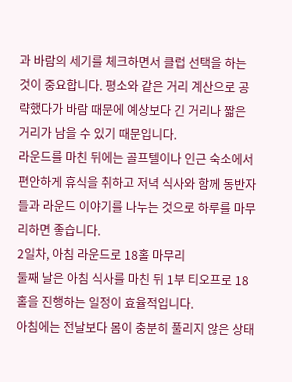과 바람의 세기를 체크하면서 클럽 선택을 하는 것이 중요합니다. 평소와 같은 거리 계산으로 공략했다가 바람 때문에 예상보다 긴 거리나 짧은 거리가 남을 수 있기 때문입니다.
라운드를 마친 뒤에는 골프텔이나 인근 숙소에서 편안하게 휴식을 취하고 저녁 식사와 함께 동반자들과 라운드 이야기를 나누는 것으로 하루를 마무리하면 좋습니다.
2일차, 아침 라운드로 18홀 마무리
둘째 날은 아침 식사를 마친 뒤 1부 티오프로 18홀을 진행하는 일정이 효율적입니다.
아침에는 전날보다 몸이 충분히 풀리지 않은 상태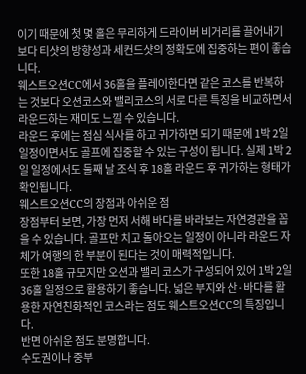이기 때문에 첫 몇 홀은 무리하게 드라이버 비거리를 끌어내기보다 티샷의 방향성과 세컨드샷의 정확도에 집중하는 편이 좋습니다.
웨스트오션CC에서 36홀을 플레이한다면 같은 코스를 반복하는 것보다 오션코스와 밸리코스의 서로 다른 특징을 비교하면서 라운드하는 재미도 느낄 수 있습니다.
라운드 후에는 점심 식사를 하고 귀가하면 되기 때문에 1박 2일 일정이면서도 골프에 집중할 수 있는 구성이 됩니다. 실제 1박 2일 일정에서도 둘째 날 조식 후 18홀 라운드 후 귀가하는 형태가 확인됩니다.
웨스트오션CC의 장점과 아쉬운 점
장점부터 보면, 가장 먼저 서해 바다를 바라보는 자연경관을 꼽을 수 있습니다. 골프만 치고 돌아오는 일정이 아니라 라운드 자체가 여행의 한 부분이 된다는 것이 매력적입니다.
또한 18홀 규모지만 오션과 밸리 코스가 구성되어 있어 1박 2일 36홀 일정으로 활용하기 좋습니다. 넓은 부지와 산·바다를 활용한 자연친화적인 코스라는 점도 웨스트오션CC의 특징입니다.
반면 아쉬운 점도 분명합니다.
수도권이나 중부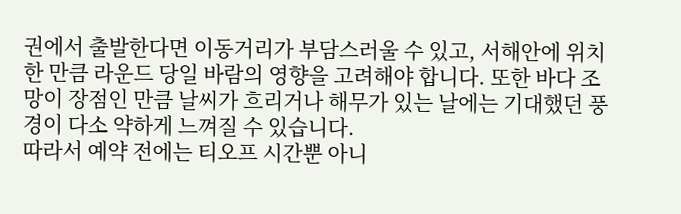권에서 출발한다면 이동거리가 부담스러울 수 있고, 서해안에 위치한 만큼 라운드 당일 바람의 영향을 고려해야 합니다. 또한 바다 조망이 장점인 만큼 날씨가 흐리거나 해무가 있는 날에는 기대했던 풍경이 다소 약하게 느껴질 수 있습니다.
따라서 예약 전에는 티오프 시간뿐 아니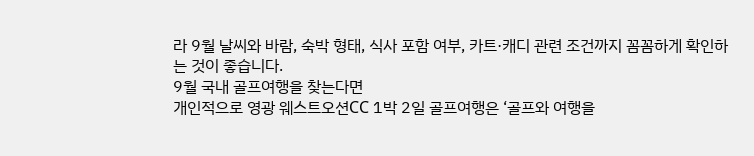라 9월 날씨와 바람, 숙박 형태, 식사 포함 여부, 카트·캐디 관련 조건까지 꼼꼼하게 확인하는 것이 좋습니다.
9월 국내 골프여행을 찾는다면
개인적으로 영광 웨스트오션CC 1박 2일 골프여행은 ‘골프와 여행을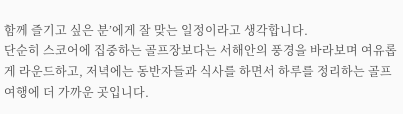함께 즐기고 싶은 분’에게 잘 맞는 일정이라고 생각합니다.
단순히 스코어에 집중하는 골프장보다는 서해안의 풍경을 바라보며 여유롭게 라운드하고, 저녁에는 동반자들과 식사를 하면서 하루를 정리하는 골프여행에 더 가까운 곳입니다.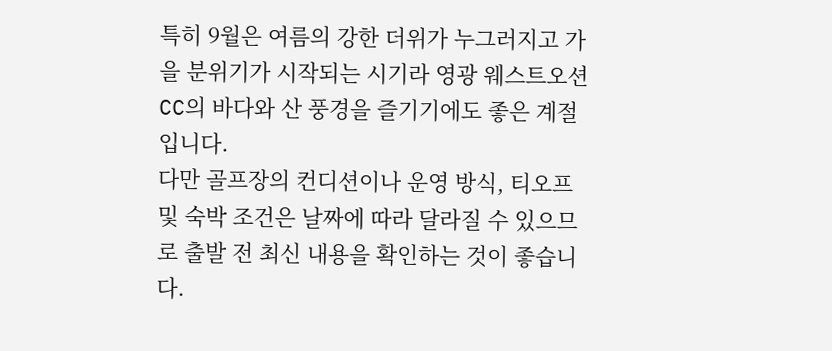특히 9월은 여름의 강한 더위가 누그러지고 가을 분위기가 시작되는 시기라 영광 웨스트오션CC의 바다와 산 풍경을 즐기기에도 좋은 계절입니다.
다만 골프장의 컨디션이나 운영 방식, 티오프 및 숙박 조건은 날짜에 따라 달라질 수 있으므로 출발 전 최신 내용을 확인하는 것이 좋습니다.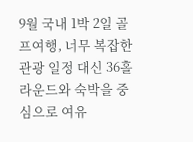9월 국내 1박 2일 골프여행, 너무 복잡한 관광 일정 대신 36홀 라운드와 숙박을 중심으로 여유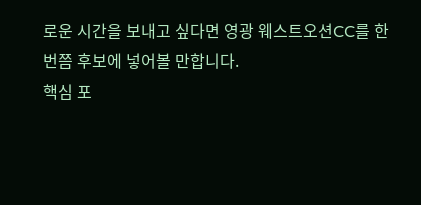로운 시간을 보내고 싶다면 영광 웨스트오션CC를 한 번쯤 후보에 넣어볼 만합니다.
핵심 포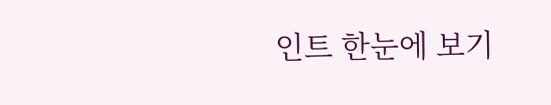인트 한눈에 보기